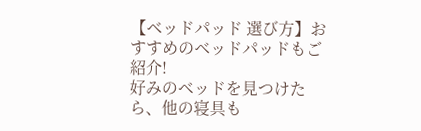【ベッドパッド 選び方】おすすめのベッドパッドもご紹介!
好みのベッドを見つけたら、他の寝具も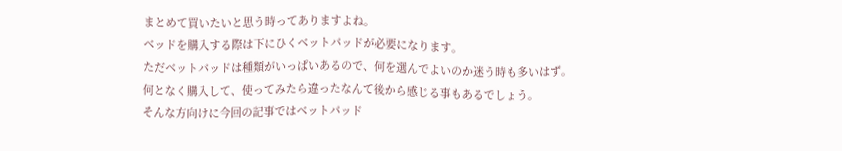まとめて買いたいと思う時ってありますよね。
ベッドを購入する際は下にひくベットパッドが必要になります。
ただベットパッドは種類がいっぱいあるので、何を選んでよいのか迷う時も多いはず。
何となく購入して、使ってみたら違ったなんて後から感じる事もあるでしょう。
そんな方向けに今回の記事ではベットパッド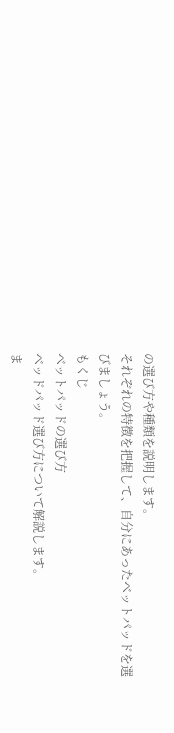の選び方や種類を説明します。
それぞれの特徴を把握して、自分にあったベットパッドを選びましょう。
もくじ
ベットパッドの選び方
ベッドパッド選び方について解説します。
ま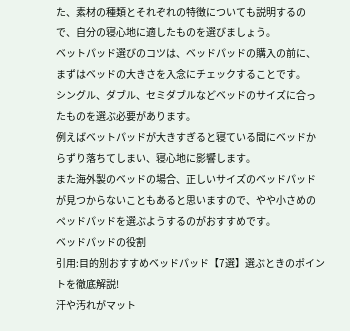た、素材の種類とそれぞれの特徴についても説明するので、自分の寝心地に適したものを選びましょう。
ベットパッド選びのコツは、ベッドパッドの購入の前に、まずはベッドの大きさを入念にチェックすることです。
シングル、ダブル、セミダブルなどベッドのサイズに合ったものを選ぶ必要があります。
例えばベットパッドが大きすぎると寝ている間にベッドからずり落ちてしまい、寝心地に影響します。
また海外製のベッドの場合、正しいサイズのベッドパッドが見つからないこともあると思いますので、やや小さめのペッドパッドを選ぶようするのがおすすめです。
ベッドパッドの役割
引用:目的別おすすめベッドパッド【7選】選ぶときのポイントを徹底解説!
汗や汚れがマット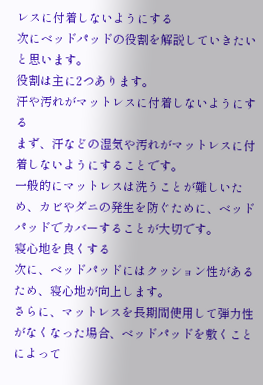レスに付着しないようにする
次にベッドパッドの役割を解説していきたいと思います。
役割は主に2つあります。
汗や汚れがマットレスに付着しないようにする
まず、汗などの湿気や汚れがマットレスに付着しないようにすることです。
一般的にマットレスは洗うことが難しいため、カビやダニの発生を防ぐために、ベッドパッドでカバーすることが大切です。
寝心地を良くする
次に、ベッドパッドにはクッション性があるため、寝心地が向上します。
さらに、マットレスを長期間使用して弾力性がなくなった場合、ベッドパッドを敷くことによって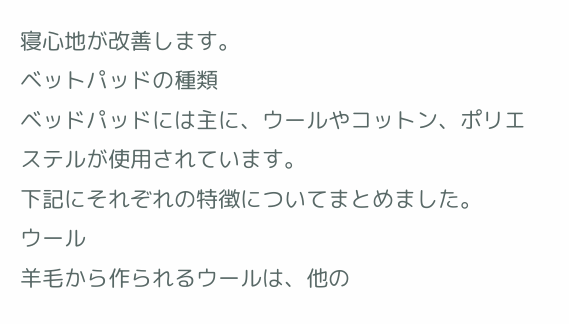寝心地が改善します。
ベットパッドの種類
ベッドパッドには主に、ウールやコットン、ポリエステルが使用されています。
下記にそれぞれの特徴についてまとめました。
ウール
羊毛から作られるウールは、他の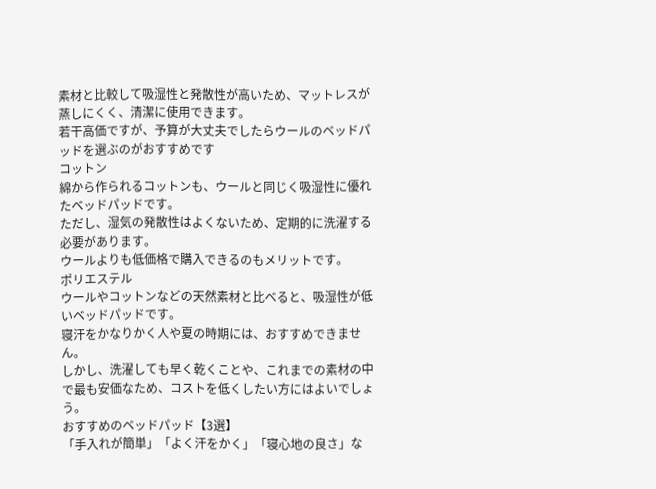素材と比較して吸湿性と発散性が高いため、マットレスが蒸しにくく、清潔に使用できます。
若干高価ですが、予算が大丈夫でしたらウールのベッドパッドを選ぶのがおすすめです
コットン
綿から作られるコットンも、ウールと同じく吸湿性に優れたベッドパッドです。
ただし、湿気の発散性はよくないため、定期的に洗濯する必要があります。
ウールよりも低価格で購入できるのもメリットです。
ポリエステル
ウールやコットンなどの天然素材と比べると、吸湿性が低いベッドパッドです。
寝汗をかなりかく人や夏の時期には、おすすめできません。
しかし、洗濯しても早く乾くことや、これまでの素材の中で最も安価なため、コストを低くしたい方にはよいでしょう。
おすすめのベッドパッド【3選】
「手入れが簡単」「よく汗をかく」「寝心地の良さ」な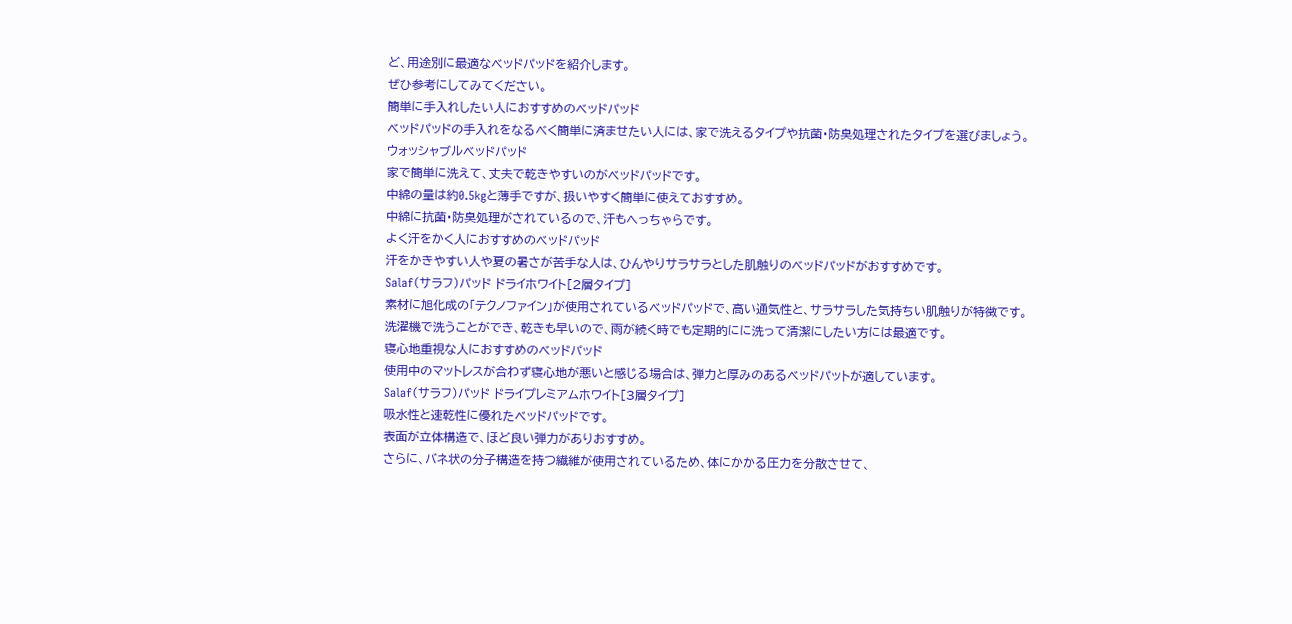ど、用途別に最適なベッドパッドを紹介します。
ぜひ参考にしてみてください。
簡単に手入れしたい人におすすめのベッドパッド
ベッドパッドの手入れをなるべく簡単に済ませたい人には、家で洗えるタイプや抗菌・防臭処理されたタイプを選びましょう。
ウォッシャブルベッドパッド
家で簡単に洗えて、丈夫で乾きやすいのがベッドパッドです。
中綿の量は約0.5kgと薄手ですが、扱いやすく簡単に使えておすすめ。
中綿に抗菌・防臭処理がされているので、汗もへっちゃらです。
よく汗をかく人におすすめのベッドパッド
汗をかきやすい人や夏の暑さが苦手な人は、ひんやりサラサラとした肌触りのベッドパッドがおすすめです。
Salaf(サラフ)パッド ドライホワイト[2層タイプ]
素材に旭化成の「テクノファイン」が使用されているベッドパッドで、高い通気性と、サラサラした気持ちい肌触りが特徴です。
洗濯機で洗うことができ、乾きも早いので、雨が続く時でも定期的にに洗って清潔にしたい方には最適です。
寝心地重視な人におすすめのベッドパッド
使用中のマットレスが合わず寝心地が悪いと感じる場合は、弾力と厚みのあるベッドパットが適しています。
Salaf(サラフ)パッド ドライプレミアムホワイト[3層タイプ]
吸水性と速乾性に優れたベッドパッドです。
表面が立体構造で、ほど良い弾力がありおすすめ。
さらに、バネ状の分子構造を持つ繊維が使用されているため、体にかかる圧力を分散させて、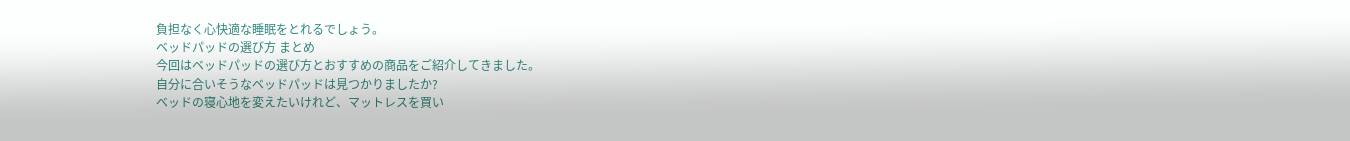負担なく心快適な睡眠をとれるでしょう。
ベッドパッドの選び方 まとめ
今回はベッドパッドの選び方とおすすめの商品をご紹介してきました。
自分に合いそうなベッドパッドは見つかりましたか?
ベッドの寝心地を変えたいけれど、マットレスを買い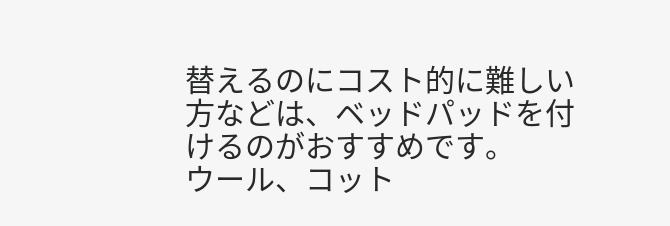替えるのにコスト的に難しい方などは、ベッドパッドを付けるのがおすすめです。
ウール、コット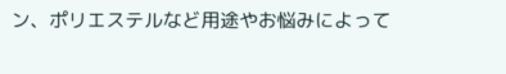ン、ポリエステルなど用途やお悩みによって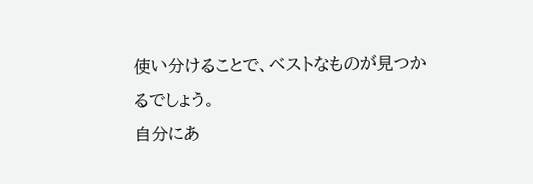使い分けることで、ベストなものが見つかるでしょう。
自分にあ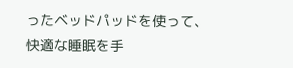ったベッドパッドを使って、快適な睡眠を手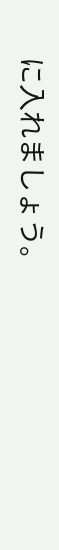に入れましょう。